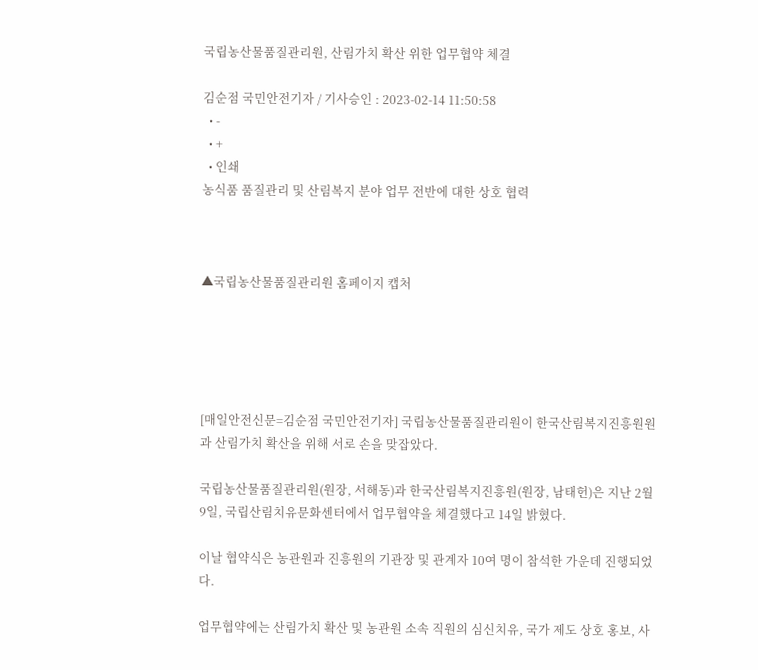국립농산물품질관리원, 산림가치 확산 위한 업무협약 체결

김순점 국민안전기자 / 기사승인 : 2023-02-14 11:50:58
  • -
  • +
  • 인쇄
농식품 품질관리 및 산림복지 분야 업무 전반에 대한 상호 협력



▲국립농산물품질관리원 홈페이지 캡처





[매일안전신문=김순점 국민안전기자] 국립농산물품질관리원이 한국산림복지진흥원원과 산림가치 확산을 위해 서로 손을 맞잡았다.

국립농산물품질관리원(원장, 서해동)과 한국산림복지진흥원(원장, 남태헌)은 지난 2월 9일, 국립산림치유문화센터에서 업무협약을 체결했다고 14일 밝혔다.

이날 협약식은 농관원과 진흥원의 기관장 및 관계자 10여 명이 참석한 가운데 진행되었다.

업무협약에는 산림가치 확산 및 농관원 소속 직원의 심신치유, 국가 제도 상호 홍보, 사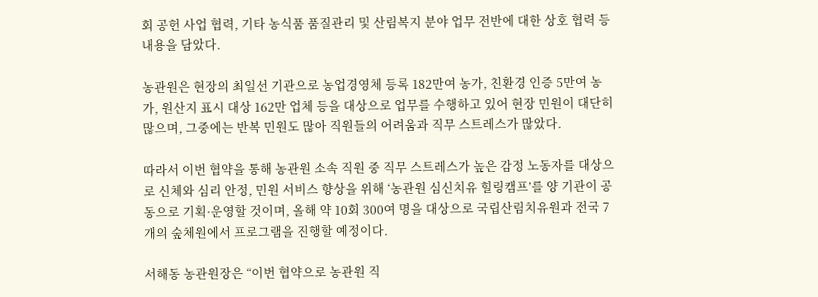회 공헌 사업 협력, 기타 농식품 품질관리 및 산림복지 분야 업무 전반에 대한 상호 협력 등 내용을 담았다.

농관원은 현장의 최일선 기관으로 농업경영체 등록 182만여 농가, 친환경 인증 5만여 농가, 원산지 표시 대상 162만 업체 등을 대상으로 업무를 수행하고 있어 현장 민원이 대단히 많으며, 그중에는 반복 민원도 많아 직원들의 어려움과 직무 스트레스가 많았다.

따라서 이번 협약을 통해 농관원 소속 직원 중 직무 스트레스가 높은 감정 노동자를 대상으로 신체와 심리 안정, 민원 서비스 향상을 위해 ‘농관원 심신치유 힐링캠프’를 양 기관이 공동으로 기획·운영할 것이며, 올해 약 10회 300여 명을 대상으로 국립산림치유원과 전국 7개의 숲체원에서 프로그램을 진행할 예정이다.

서해동 농관원장은 “이번 협약으로 농관원 직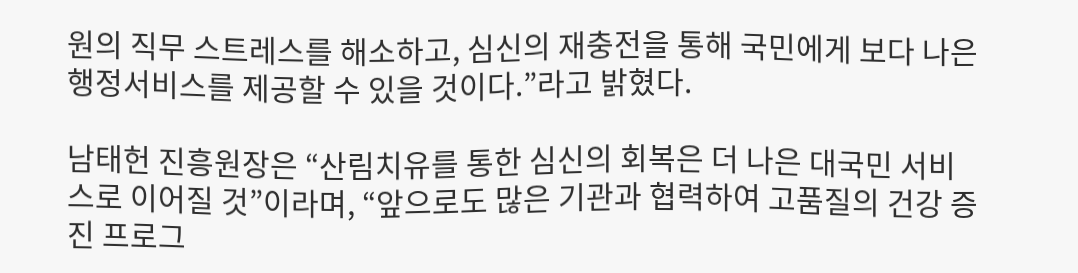원의 직무 스트레스를 해소하고, 심신의 재충전을 통해 국민에게 보다 나은 행정서비스를 제공할 수 있을 것이다.”라고 밝혔다.

남태헌 진흥원장은 “산림치유를 통한 심신의 회복은 더 나은 대국민 서비스로 이어질 것”이라며, “앞으로도 많은 기관과 협력하여 고품질의 건강 증진 프로그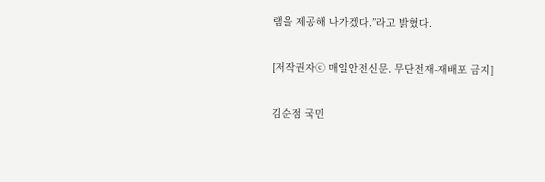램을 제공해 나가겠다.”라고 밝혔다.

[저작권자ⓒ 매일안전신문. 무단전재-재배포 금지]

김순점 국민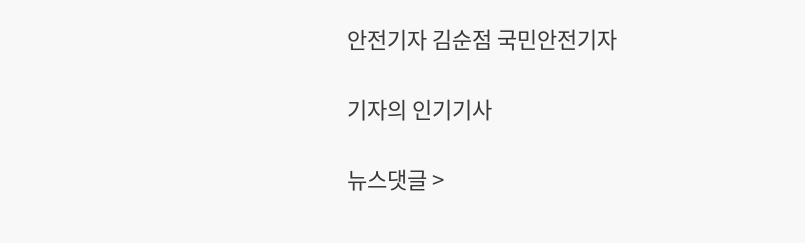안전기자 김순점 국민안전기자

기자의 인기기사

뉴스댓글 >